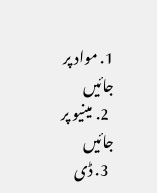1. مواد پر جائیں
  2. مینیو پر جائیں
  3. ڈی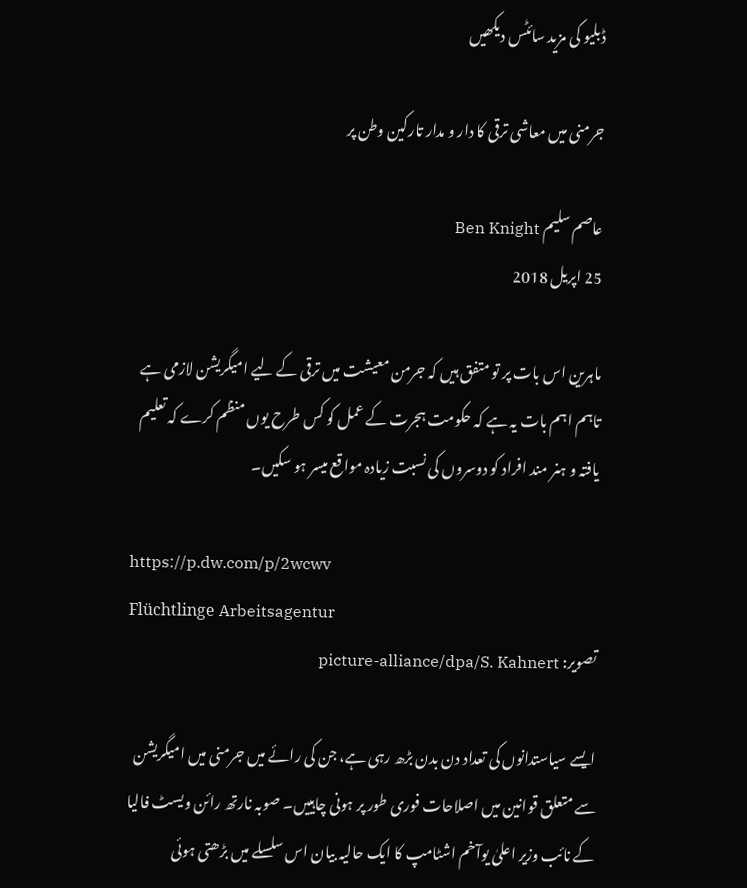ڈبلیو کی مزید سائٹس دیکھیں

جرمنی ميں معاشی ترقی کا دار و مدار تارکين وطن پر

عاصم سلیم Ben Knight
25 اپریل 2018

ماہرين اس بات پر تو متفق ہيں کہ جرمن معيشت ميں ترقی کے ليے اميگريشن لازمی ہے تاہم اہم بات يہ ہے کہ حکومت ہجرت کے عمل کو کس طرح یوں منظم کرے کہ تعليم يافتہ و ہنر مند افراد کو دوسروں کی نسبت زيادہ مواقع ميسر ہو سکيں۔

https://p.dw.com/p/2wcwv
Flüchtlinge Arbeitsagentur
تصویر: picture-alliance/dpa/S. Kahnert

ايسے سياستدانوں کی تعداد دن بدن بڑھ رہی ہے، جن کی رائے ميں جرمنی ميں اميگريشن سے متعلق قوانين ميں اصلاحات فوری طور پر ہونی چاہييں۔ صوبہ نارتھ رائن ويسٹ فاليا کے نائب وزير اعلیٰ يوآخم اشٹامپ کا ايک حاليہ بيان اس سلسلے ميں بڑھتی ہوئی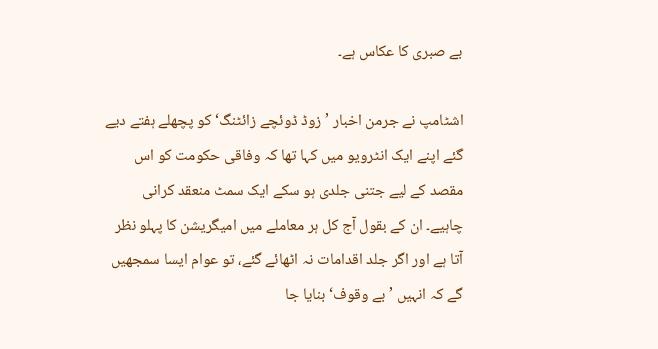بے صبری کا عکاس ہے۔

اشٹامپ نے جرمن اخبار ’زوڈ ڈوئچے زائٹنگ‘ کو پچھلے ہفتے ديے گئے اپنے ايک انٹرويو ميں کہا تھا کہ وفاقی حکومت کو اس مقصد کے ليے جتنی جلدی ہو سکے ايک سمٹ منعقد کرانی چاہيے۔ ان کے بقول آج کل ہر معاملے ميں اميگريشن کا پہلو نظر آتا ہے اور اگر جلد اقدامات نہ اٹھائے گئے، تو عوام ايسا سمجھيں گے کہ انہيں ’بے وقوف‘ بنايا جا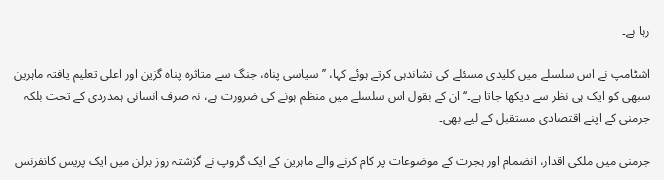رہا ہے۔

اشٹامپ نے اس سلسلے ميں کليدی مسئلے کی نشاندہی کرتے ہوئے کہا، ’’سياسی پناہ، جنگ سے متاثرہ پناہ گزين اور اعلی تعليم يافتہ ماہرين سبھی کو ايک ہی نظر سے ديکھا جاتا ہے۔‘‘ ان کے بقول اس سلسلے ميں منظم ہونے کی ضرورت ہے، نہ صرف انسانی ہمدردی کے تحت بلکہ جرمنی کے اپنے اقتصادی مستقبل کے ليے بھی۔

جرمنی ميں ملکی اقدار، انضمام اور ہجرت کے موضوعات پر کام کرنے والے ماہرین کے ايک گروپ نے گزشتہ روز برلن ميں ايک پريس کانفرنس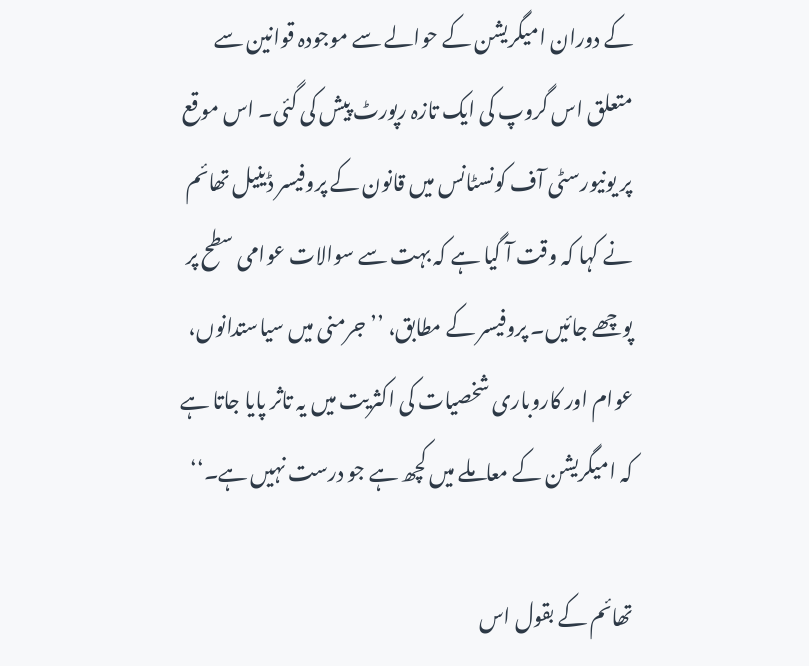کے دوران اميگريشن کے حوالے سے موجودہ قوانين سے متعلق اس گروپ کی ايک تازہ رپورٹ پیش کی گئی۔ اس موقع پر يونيورسٹی آف کونسٹانس ميں قانون کے پروفيسر ڈينيل تھائم نے کہا کہ وقت آ گيا ہے کہ بہت سے سوالات عوامی سطح پر پوچھے جائيں۔ پروفيسر کے مطابق، ’’جرمنی ميں سياستدانوں، عوام اور کاروباری شخصيات کی اکثريت ميں يہ تاثر پايا جاتا ہے کہ اميگريشن کے معاملے ميں کچھ ہے جو درست نہيں ہے۔‘‘

تھائم کے بقول اس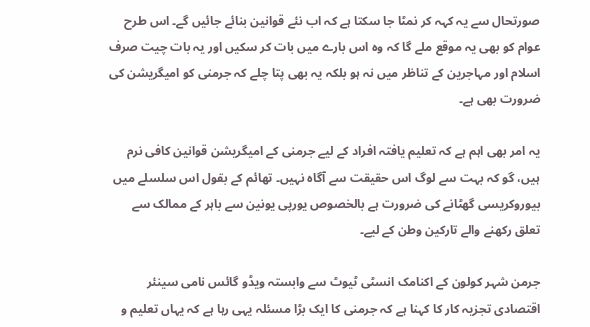صورتحال سے يہ کہہ کر نمٹا جا سکتا ہے کہ اب نئے قوانين بنائے جائيں گے۔ اس طرح عوام کو بھی يہ موقع ملے گا کہ وہ اس بارے ميں بات کر سکيں اور يہ بات چيت صرف اسلام اور مہاجرين کے تناظر ميں نہ ہو بلکہ يہ بھی پتا چلے کہ جرمنی کو اميگريشن کی ضرورت بھی ہے۔

يہ امر بھی اہم ہے کہ تعليم يافتہ افراد کے ليے جرمنی کے اميگريشن قوانين کافی نرم ہيں، گو کہ بہت سے لوگ اس حقيقت سے آگاہ نہيں۔ تھائم کے بقول اس سلسلے ميں بيوروکريسی گھٹانے کی ضرورت ہے بالخصوص يورپی يونين سے باہر کے ممالک سے تعلق رکھنے والے تارکين وطن کے ليے۔

جرمن شہر کولون کے اکنامک انسٹی ٹیوٹ سے وابستہ ويڈو گائس نامی سينئر اقتصادی تجزيہ کار کا کہنا ہے کہ جرمنی کا ايک بڑا مسئلہ يہی رہا ہے کہ يہاں تعليم و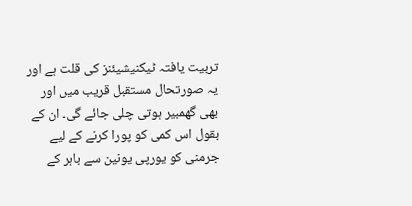تربيت يافتہ ٹيکنيشيئنز کی قلت ہے اور يہ صورتحال مستقبل قريب ميں اور بھی گھمبير ہوتی چلی جائے گی۔ ان کے بقول اس کمی کو پورا کرنے کے ليے جرمنی کو يورپی يونين سے باہر کے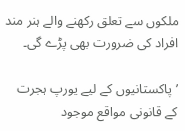ملکوں سے تعلق رکھنے والے ہنر مند افراد کی ضرورت بھی پڑے گی۔

’پاکستانيوں کے ليے يورپ ہجرت کے قانونی مواقع موجود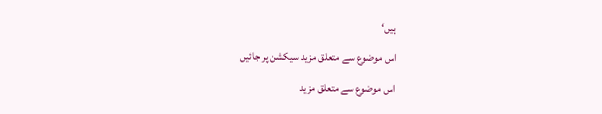ہيں‘

اس موضوع سے متعلق مزید سیکشن پر جائیں

اس موضوع سے متعلق مزید